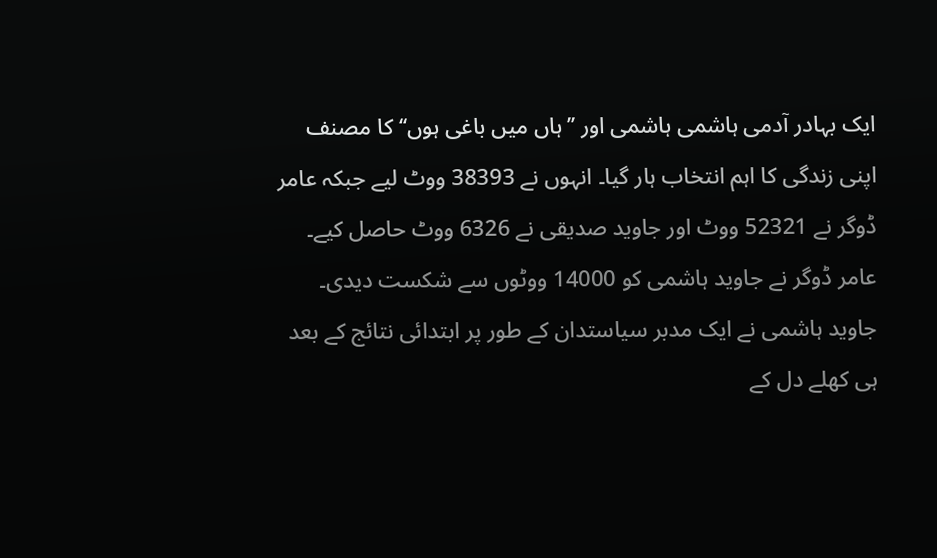ایک بہادر آدمی ہاشمی ہاشمی اور ’’ہاں میں باغی ہوں‘‘ کا مصنف اپنی زندگی کا اہم انتخاب ہار گیا۔ انہوں نے 38393 ووٹ لیے جبکہ عامر ڈوگر نے 52321 ووٹ اور جاوید صدیقی نے 6326 ووٹ حاصل کیے۔ عامر ڈوگر نے جاوید ہاشمی کو 14000 ووٹوں سے شکست دیدی۔ جاوید ہاشمی نے ایک مدبر سیاستدان کے طور پر ابتدائی نتائج کے بعد ہی کھلے دل کے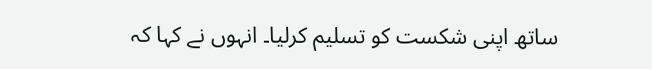ساتھ اپنی شکست کو تسلیم کرلیا۔ انہوں نے کہا کہ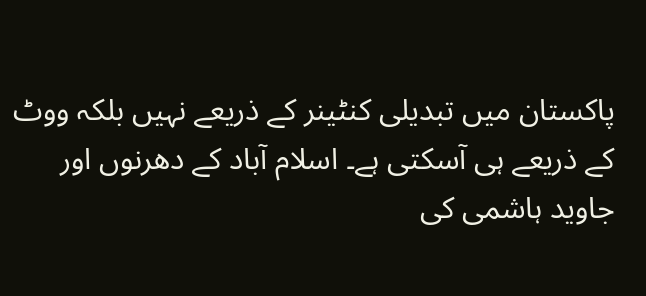پاکستان میں تبدیلی کنٹینر کے ذریعے نہیں بلکہ ووٹ کے ذریعے ہی آسکتی ہے۔ اسلام آباد کے دھرنوں اور جاوید ہاشمی کی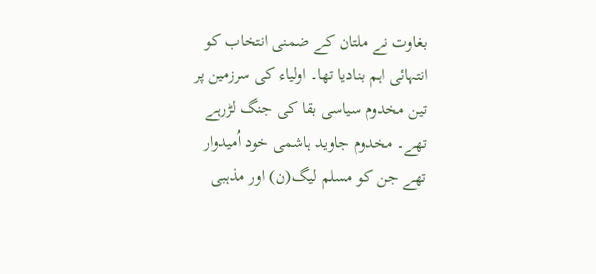بغاوت نے ملتان کے ضمنی انتخاب کو انتہائی اہم بنادیا تھا۔ اولیاء کی سرزمین پر تین مخدوم سیاسی بقا کی جنگ لڑرہے تھے۔ مخدوم جاوید ہاشمی خود اُمیدوار تھے جن کو مسلم لیگ(ن) اور مذہبی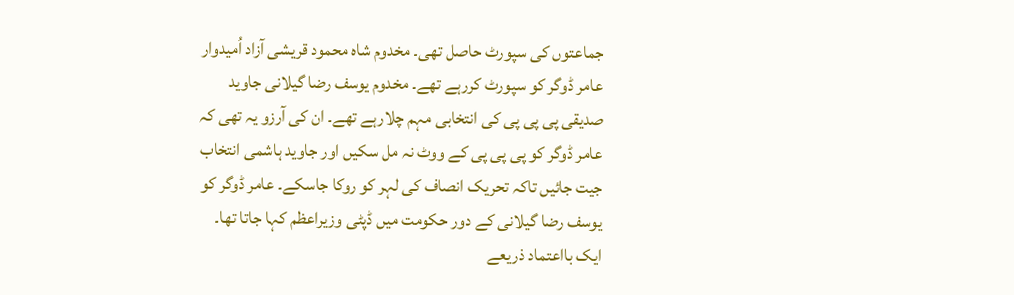جماعتوں کی سپورٹ حاصل تھی۔ مخدوم شاہ محمود قریشی آزاد اُمیدوار عامر ڈوگر کو سپورٹ کررہے تھے۔ مخدوم یوسف رضا گیلانی جاوید صدیقی پی پی پی کی انتخابی مہم چلارہے تھے۔ ان کی آرزو یہ تھی کہ عامر ڈوگر کو پی پی پی کے ووٹ نہ مل سکیں اور جاوید ہاشمی انتخاب جیت جائیں تاکہ تحریک انصاف کی لہر کو روکا جاسکے۔ عامر ڈوگر کو یوسف رضا گیلانی کے دور حکومت میں ڈپٹی وزیراعظم کہا جاتا تھا۔ ایک بااعتماد ذریعے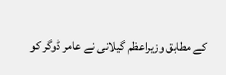کے مطابق وزیراعظم گیلانی نے عامر ڈوگر کو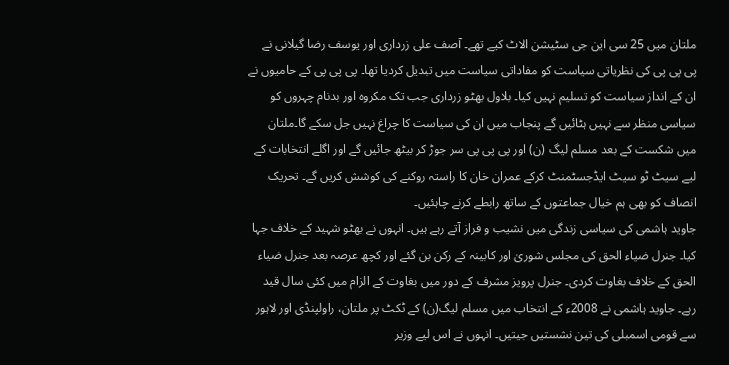ملتان میں 25 سی این جی سٹیشن الاٹ کیے تھے۔ آصف علی زرداری اور یوسف رضا گیلانی نے پی پی پی کی نظریاتی سیاست کو مفاداتی سیاست میں تبدیل کردیا تھا۔ پی پی پی کے حامیوں نے ان کے انداز سیاست کو تسلیم نہیں کیا۔ بلاول بھٹو زرداری جب تک مکروہ اور بدنام چہروں کو سیاسی منظر سے نہیں ہٹائیں گے پنجاب میں ان کی سیاست کا چراغ نہیں جل سکے گا۔ملتان میں شکست کے بعد مسلم لیگ (ن) اور پی پی پی سر جوڑ کر بیٹھ جائیں گے اور اگلے انتخابات کے لیے سیٹ ٹو سیٹ ایڈجسٹمنٹ کرکے عمران خان کا راستہ روکنے کی کوشش کریں گے۔ تحریک انصاف کو بھی ہم خیال جماعتوں کے ساتھ رابطے کرنے چاہئیں۔
جاوید ہاشمی کی سیاسی زندگی میں نشیب و فراز آتے رہے ہیں۔ انہوں نے بھٹو شہید کے خلاف جہا کیا۔ جنرل ضیاء الحق کی مجلس شوریٰ اور کابینہ کے رکن بن گئے اور کچھ عرصہ بعد جنرل ضیاء الحق کے خلاف بغاوت کردی۔ جنرل پرویز مشرف کے دور میں بغاوت کے الزام میں کئی سال قید رہے۔ جاوید ہاشمی نے 2008ء کے انتخاب میں مسلم لیگ(ن) کے ٹکٹ پر ملتان، راولپنڈی اور لاہور سے قومی اسمبلی کی تین نشستیں جیتیں۔ انہوں نے اس لیے وزیر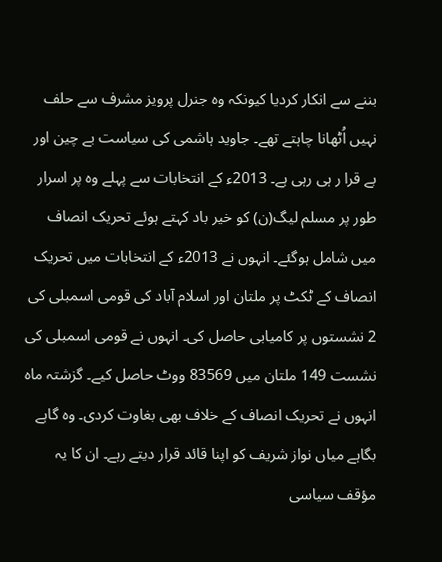بننے سے انکار کردیا کیونکہ وہ جنرل پرویز مشرف سے حلف نہیں اُٹھانا چاہتے تھے۔ جاوید ہاشمی کی سیاست بے چین اور بے قرا ر ہی رہی ہے۔ 2013ء کے انتخابات سے پہلے وہ پر اسرار طور پر مسلم لیگ(ن) کو خیر باد کہتے ہوئے تحریک انصاف میں شامل ہوگئے۔ انہوں نے 2013ء کے انتخابات میں تحریک انصاف کے ٹکٹ پر ملتان اور اسلام آباد کی قومی اسمبلی کی 2 نشستوں پر کامیابی حاصل کی۔ انہوں نے قومی اسمبلی کی نشست 149 ملتان میں 83569 ووٹ حاصل کیے۔ گزشتہ ماہ انہوں نے تحریک انصاف کے خلاف بھی بغاوت کردی۔ وہ گاہے بگاہے میاں نواز شریف کو اپنا قائد قرار دیتے رہے۔ ان کا یہ مؤقف سیاسی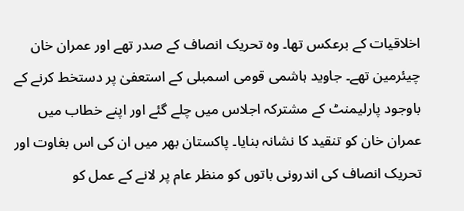اخلاقیات کے برعکس تھا۔ وہ تحریک انصاف کے صدر تھے اور عمران خان چیئرمین تھے۔ جاوید ہاشمی قومی اسمبلی کے استعفیٰ پر دستخط کرنے کے باوجود پارلیمنٹ کے مشترکہ اجلاس میں چلے گئے اور اپنے خطاب میں عمران خان کو تنقید کا نشانہ بنایا۔ پاکستان بھر میں ان کی اس بغاوت اور تحریک انصاف کی اندرونی باتوں کو منظر عام پر لانے کے عمل کو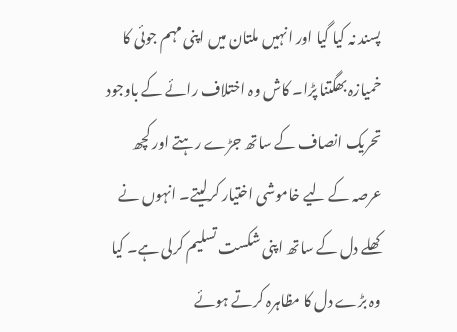پسند نہ کیا گیا اور انہیں ملتان میں اپنی مہم جوئی کا خمیازہ بھگتنا پڑا۔ کاش وہ اختلاف رائے کے باوجود تحریک انصاف کے ساتھ جڑے رہتے اور کچھ عرصہ کے لیے خاموشی اختیار کرلیتے۔ انہوں نے کھلے دل کے ساتھ اپنی شکست تسلیم کرلی ہے۔ کیا وہ بڑے دل کا مظاہرہ کرتے ہوئے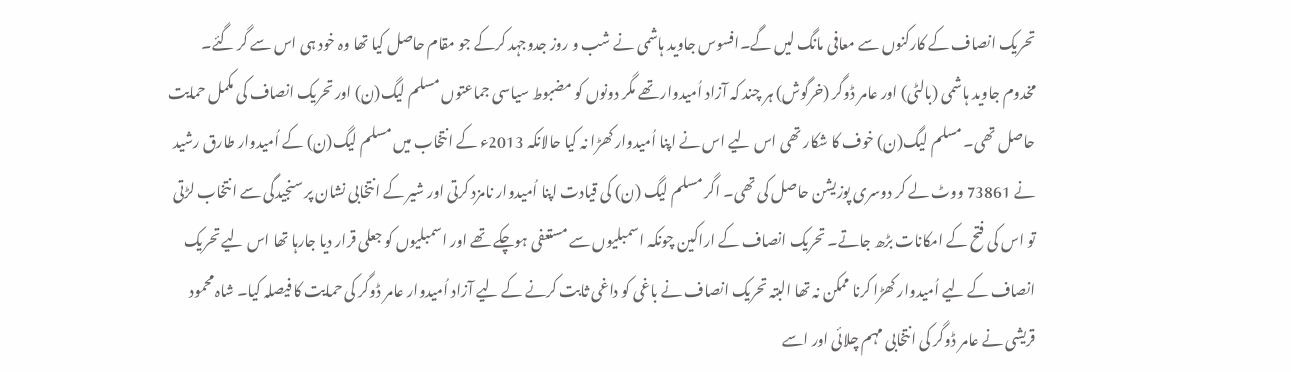تحریک انصاف کے کارکنوں سے معافی مانگ لیں گے۔افسوس جاوید ہاشمی نے شب و روز جدوجہد کرکے جو مقام حاصل کیا تھا وہ خود ہی اس سے گر گئے۔
مخدوم جاوید ہاشمی (بالٹی) اور عامر ڈوگر (خرگوش) ہر چند کہ آزاد اُمیدوار تھے مگر دونوں کو مضبوط سیاسی جماعتوں مسلم لیگ(ن) اور تحریک انصاف کی مکمل حمایت حاصل تھی۔ مسلم لیگ(ن) خوف کا شکار تھی اس لیے اس نے اپنا اُمیدوار کھڑا نہ کیا حالانکہ 2013ء کے انتخاب میں مسلم لیگ(ن) کے اُمیدوار طارق رشید نے 73861 ووٹ لے کر دوسری پوزیشن حاصل کی تھی۔ اگر مسلم لیگ (ن) کی قیادت اپنا اُمیدوار نامزد کرتی اور شیر کے انتخابی نشان پر سنجیدگی سے انتخاب لڑتی تو اس کی فتح کے امکانات بڑھ جاتے۔ تحریک انصاف کے اراکین چونکہ اسمبلیوں سے مستعفی ہوچکے تھے اور اسمبلیوں کو جعلی قرار دیا جارہا تھا اس لیے تحریک انصاف کے لیے اُمیدوار کھڑا کرنا ممکن نہ تھا البتہ تحریک انصاف نے باغی کو داغی ثابت کرنے کے لیے آزاد اُمیدوار عامر ڈوگر کی حمایت کا فیصلہ کیا۔ شاہ محمود قریشی نے عامر ڈوگر کی انتخابی مہم چلائی اور اسے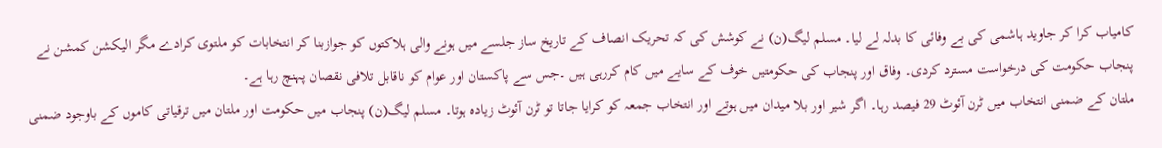کامیاب کرا کر جاوید ہاشمی کی بے وفائی کا بدلہ لے لیا۔ مسلم لیگ(ن) نے کوشش کی کہ تحریک انصاف کے تاریخ ساز جلسے میں ہونے والی ہلاکتوں کو جوازبنا کر انتخابات کو ملتوی کرادے مگر الیکشن کمشن نے پنجاب حکومت کی درخواست مسترد کردی۔ وفاق اور پنجاب کی حکومتیں خوف کے سایے میں کام کررہی ہیں ۔جس سے پاکستان اور عوام کو ناقابل تلافی نقصان پہنچ رہا ہے۔
ملتان کے ضمنی انتخاب میں ٹرن آئوٹ 29 فیصد رہا۔ اگر شیر اور بلا میدان میں ہوتے اور انتخاب جمعہ کو کرایا جاتا تو ٹرن آئوٹ زیادہ ہوتا۔ مسلم لیگ(ن) پنجاب میں حکومت اور ملتان میں ترقیاتی کاموں کے باوجود ضمنی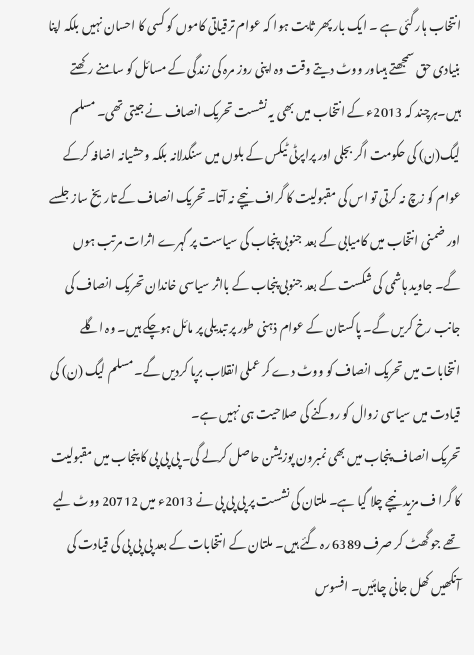انتخاب ہار گئی ہے ۔ ایک بار پھر ثابت ہوا کہ عوام ترقیاتی کاموں کو کسی کا احسان نہیں بلکہ اپنا بنیادی حق سمجھتے ہیںاور ووٹ دیتے وقت وہ اپنی روز مرہ کی زندگی کے مسائل کو سامنے رکھتے ہیں۔ہرچند کہ 2013ء کے انتخاب میں بھی یہ نشست تحریک انصاف نے جیتی تھی۔ مسلم لیگ(ن) کی حکومت اگر بجلی اور پراپرٹی ٹیکس کے بلوں میں سنگدلانہ بلکہ وحشیانہ اضافہ کرکے عوام کو زچ نہ کرتی تو اس کی مقبولیت کا گراف نیچے نہ آتا۔ تحریک انصاف کے تاریخ ساز جلسے اور ضمنی انتخاب میں کامیابی کے بعد جنوبی پنجاب کی سیاست پر گہرے اثرات مرتب ہوں گے۔ جاوید ہاشمی کی شکست کے بعد جنوبی پنجاب کے بااثر سیاسی خاندان تحریک انصاف کی جانب رخ کریں گے۔ پاکستان کے عوام ذہنی طور پر تبدیلی پر مائل ہوچکے ہیں۔ وہ اگلے انتخابات میں تحریک انصاف کو ووٹ دے کر عملی انقلاب برپا کردیں گے۔ مسلم لیگ (ن) کی قیادت میں سیاسی زوال کو روکنے کی صلاحیت ہی نہیں ہے۔
تحریک انصاف پنجاب میں بھی نمبرون پوزیشن حاصل کرلے گی۔ پی پی پی کا پنجاب میں مقبولیت کا گرا ف مزید نیچے چلا گیا ہے۔ ملتان کی نشست پر پی پی پی نے 2013ء میں 20712 ووٹ لیے تھے جو گھٹ کر صرف 6389 رہ گئے ہیں۔ ملتان کے انتخابات کے بعد پی پی پی کی قیادت کی آنکھیں کھل جانی چاہئیں۔ افسوس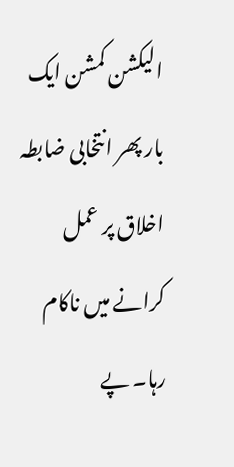الیکشن کمشن ایک بار پھر انتخابی ضابطہ اخلاق پر عمل کرانے میں ناکام رہا۔ پے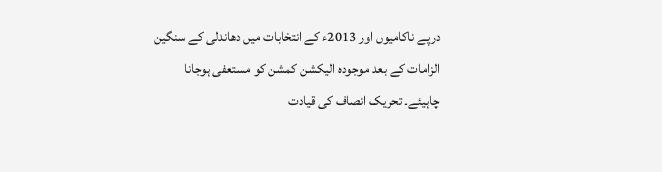درپے ناکامیوں اور 2013ء کے انتخابات میں دھاندلی کے سنگین الزامات کے بعد موجودہ الیکشن کمشن کو مستعفی ہوجانا چاہیئے۔ تحریک انصاف کی قیادت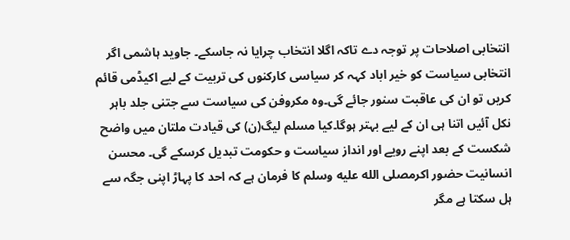انتخابی اصلاحات پر توجہ دے تاکہ اگلا انتخاب چرایا نہ جاسکے۔ جاوید ہاشمی اگر انتخابی سیاست کو خیر اباد کہہ کر سیاسی کارکنوں کی تربیت کے لیے اکیڈمی قائم کریں تو ان کی عاقبت سنور جائے گی۔وہ مکروفن کی سیاست سے جتنی جلد باہر نکل آئیں اتنا ہی ان کے لیے بہتر ہوگا۔کیا مسلم لیگ(ن) کی قیادت ملتان میں واضح شکست کے بعد اپنے رویے اور انداز سیاست و حکومت تبدیل کرسکے گی۔ محسن انسانیت حضور اکرمصلى الله عليه وسلم کا فرمان ہے کہ احد کا پہاڑ اپنی جگہ سے ہل سکتا ہے مگر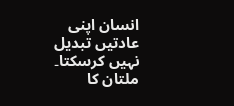انسان اپنی عادتیں تبدیل نہیں کرسکتا۔
ملتان کا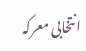انتخابی معرکہ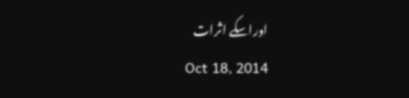اوراسکے اثرات
Oct 18, 2014